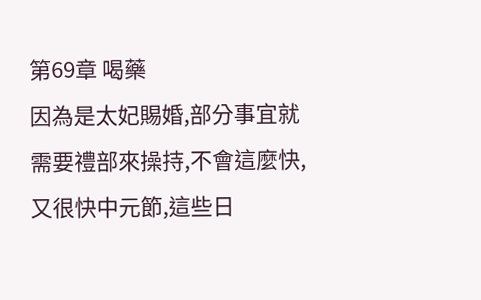第69章 喝藥
因為是太妃賜婚,部分事宜就需要禮部來操持,不會這麼快,又很快中元節,這些日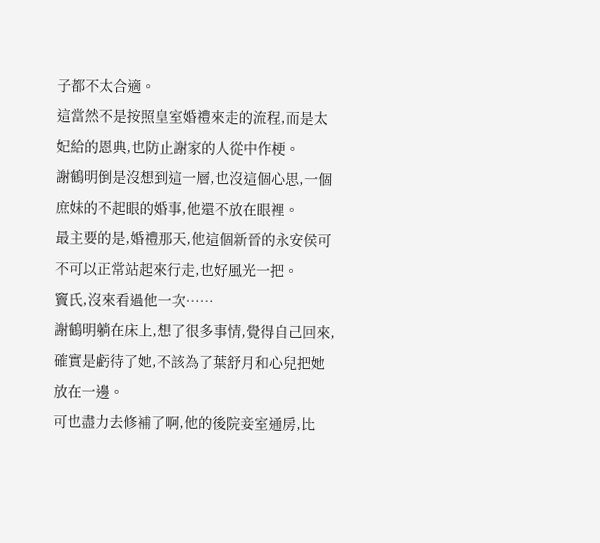子都不太合適。
這當然不是按照皇室婚禮來走的流程,而是太妃給的恩典,也防止謝家的人從中作梗。
謝鶴明倒是沒想到這一層,也沒這個心思,一個庶妹的不起眼的婚事,他還不放在眼裡。
最主要的是,婚禮那天,他這個新晉的永安侯可不可以正常站起來行走,也好風光一把。
竇氏,沒來看過他一次……
謝鶴明躺在床上,想了很多事情,覺得自己回來,確實是虧待了她,不該為了葉舒月和心兒把她放在一邊。
可也盡力去修補了啊,他的後院妾室通房,比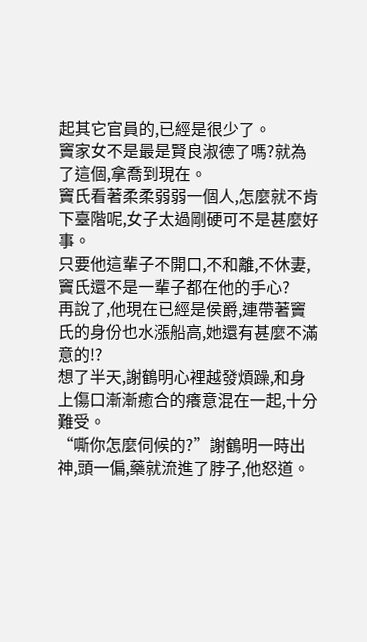起其它官員的,已經是很少了。
竇家女不是最是賢良淑德了嗎?就為了這個,拿喬到現在。
竇氏看著柔柔弱弱一個人,怎麼就不肯下臺階呢,女子太過剛硬可不是甚麼好事。
只要他這輩子不開口,不和離,不休妻,竇氏還不是一輩子都在他的手心?
再說了,他現在已經是侯爵,連帶著竇氏的身份也水漲船高,她還有甚麼不滿意的!?
想了半天,謝鶴明心裡越發煩躁,和身上傷口漸漸癒合的癢意混在一起,十分難受。
“嘶你怎麼伺候的?”謝鶴明一時出神,頭一偏,藥就流進了脖子,他怒道。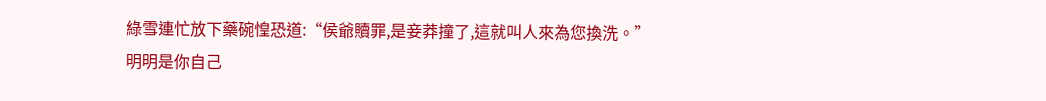綠雪連忙放下藥碗惶恐道:“侯爺贖罪,是妾莽撞了,這就叫人來為您換洗。”
明明是你自己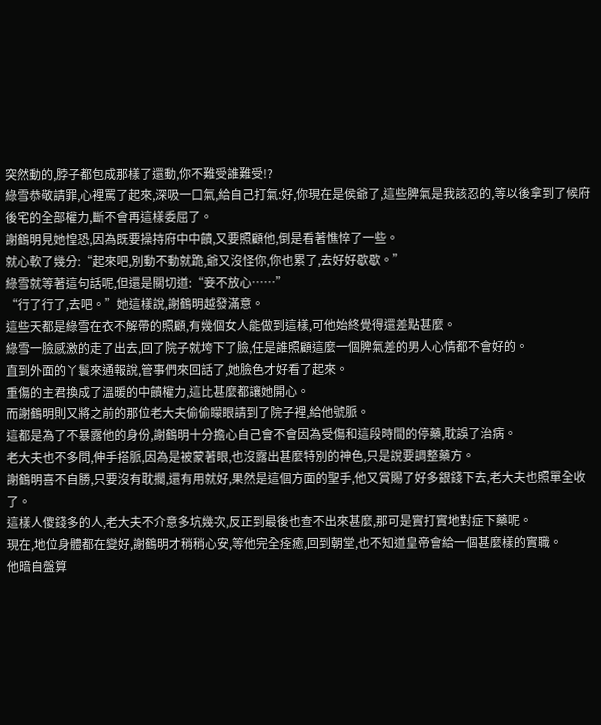突然動的,脖子都包成那樣了還動,你不難受誰難受!?
綠雪恭敬請罪,心裡罵了起來,深吸一口氣,給自己打氣:好,你現在是侯爺了,這些脾氣是我該忍的,等以後拿到了候府後宅的全部權力,斷不會再這樣委屈了。
謝鶴明見她惶恐,因為既要操持府中中饋,又要照顧他,倒是看著憔悴了一些。
就心軟了幾分:“起來吧,別動不動就跪,爺又沒怪你,你也累了,去好好歇歇。”
綠雪就等著這句話呢,但還是關切道:“妾不放心……”
“行了行了,去吧。”她這樣說,謝鶴明越發滿意。
這些天都是綠雪在衣不解帶的照顧,有幾個女人能做到這樣,可他始終覺得還差點甚麼。
綠雪一臉感激的走了出去,回了院子就垮下了臉,任是誰照顧這麼一個脾氣差的男人心情都不會好的。
直到外面的丫鬟來通報說,管事們來回話了,她臉色才好看了起來。
重傷的主君換成了溫暖的中饋權力,這比甚麼都讓她開心。
而謝鶴明則又將之前的那位老大夫偷偷矇眼請到了院子裡,給他號脈。
這都是為了不暴露他的身份,謝鶴明十分擔心自己會不會因為受傷和這段時間的停藥,耽誤了治病。
老大夫也不多問,伸手搭脈,因為是被蒙著眼,也沒露出甚麼特別的神色,只是說要調整藥方。
謝鶴明喜不自勝,只要沒有耽擱,還有用就好,果然是這個方面的聖手,他又賞賜了好多銀錢下去,老大夫也照單全收了。
這樣人傻錢多的人,老大夫不介意多坑幾次,反正到最後也查不出來甚麼,那可是實打實地對症下藥呢。
現在,地位身體都在變好,謝鶴明才稍稍心安,等他完全痊癒,回到朝堂,也不知道皇帝會給一個甚麼樣的實職。
他暗自盤算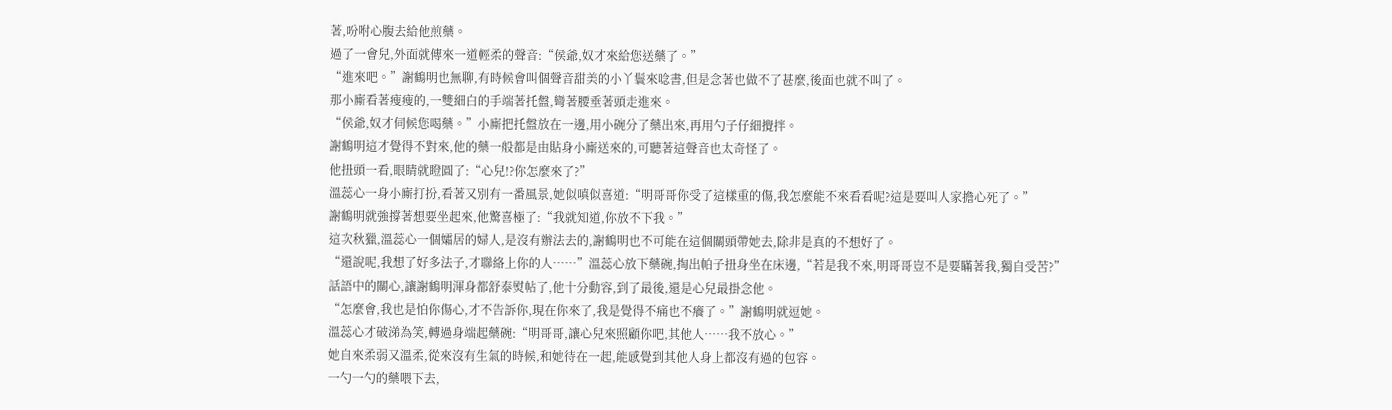著,吩咐心腹去給他煎藥。
過了一會兒,外面就傳來一道輕柔的聲音:“侯爺,奴才來給您送藥了。”
“進來吧。”謝鶴明也無聊,有時候會叫個聲音甜美的小丫鬟來唸書,但是念著也做不了甚麼,後面也就不叫了。
那小廝看著瘦瘦的,一雙細白的手端著托盤,彎著腰垂著頭走進來。
“侯爺,奴才伺候您喝藥。”小廝把托盤放在一邊,用小碗分了藥出來,再用勺子仔細攪拌。
謝鶴明這才覺得不對來,他的藥一般都是由貼身小廝送來的,可聽著這聲音也太奇怪了。
他扭頭一看,眼睛就瞪圓了:“心兒!?你怎麼來了?”
溫蕊心一身小廝打扮,看著又別有一番風景,她似嗔似喜道:“明哥哥你受了這樣重的傷,我怎麼能不來看看呢?這是要叫人家擔心死了。”
謝鶴明就強撐著想要坐起來,他驚喜極了:“我就知道,你放不下我。”
這次秋獵,溫蕊心一個孀居的婦人,是沒有辦法去的,謝鶴明也不可能在這個關頭帶她去,除非是真的不想好了。
“還說呢,我想了好多法子,才聯絡上你的人……”溫蕊心放下藥碗,掏出帕子扭身坐在床邊,“若是我不來,明哥哥豈不是要瞞著我,獨自受苦?”
話語中的關心,讓謝鶴明渾身都舒泰熨帖了,他十分動容,到了最後,還是心兒最掛念他。
“怎麼會,我也是怕你傷心,才不告訴你,現在你來了,我是覺得不痛也不癢了。”謝鶴明就逗她。
溫蕊心才破涕為笑,轉過身端起藥碗:“明哥哥,讓心兒來照顧你吧,其他人……我不放心。”
她自來柔弱又溫柔,從來沒有生氣的時候,和她待在一起,能感覺到其他人身上都沒有過的包容。
一勺一勺的藥喂下去,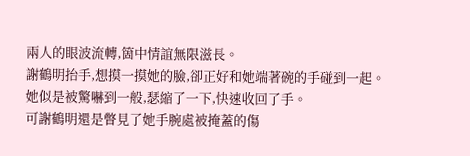兩人的眼波流轉,箇中情誼無限滋長。
謝鶴明抬手,想摸一摸她的臉,卻正好和她端著碗的手碰到一起。
她似是被驚嚇到一般,瑟縮了一下,快速收回了手。
可謝鶴明還是瞥見了她手腕處被掩蓋的傷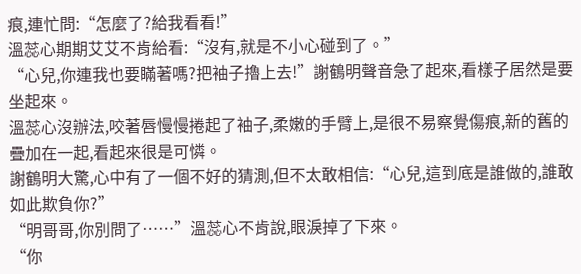痕,連忙問:“怎麼了?給我看看!”
溫蕊心期期艾艾不肯給看:“沒有,就是不小心碰到了。”
“心兒,你連我也要瞞著嗎?把袖子擼上去!”謝鶴明聲音急了起來,看樣子居然是要坐起來。
溫蕊心沒辦法,咬著唇慢慢捲起了袖子,柔嫩的手臂上,是很不易察覺傷痕,新的舊的疊加在一起,看起來很是可憐。
謝鶴明大驚,心中有了一個不好的猜測,但不太敢相信:“心兒,這到底是誰做的,誰敢如此欺負你?”
“明哥哥,你別問了……”溫蕊心不肯說,眼淚掉了下來。
“你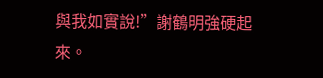與我如實說!”謝鶴明強硬起來。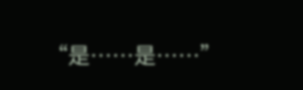“是……是……”